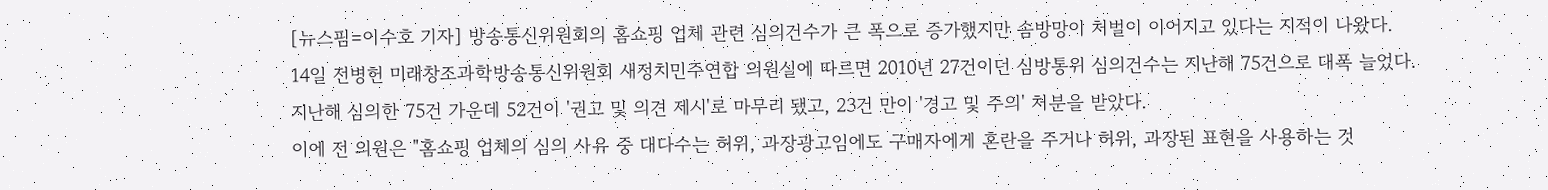[뉴스핌=이수호 기자] 방송통신위원회의 홈쇼핑 업체 관련 심의건수가 큰 폭으로 증가했지만 솜방망이 처벌이 이어지고 있다는 지적이 나왔다.
14일 전병헌 미래창조과학방송통신위원회 새정치민주연합 의원실에 따르면 2010년 27건이던 심방통위 심의건수는 지난해 75건으로 대폭 늘었다.
지난해 심의한 75건 가운데 52건이 '권고 및 의견 제시'로 마무리 됐고, 23건 만이 '경고 및 주의' 처분을 받았다.
이에 전 의원은 "홈쇼핑 업체의 심의 사유 중 대다수는 허위, 과장광고임에도 구매자에게 혼란을 주거나 허위, 과장된 표현을 사용하는 것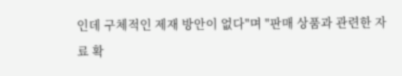인데 구체적인 제재 방안이 없다"며 "판매 상품과 관련한 자료 확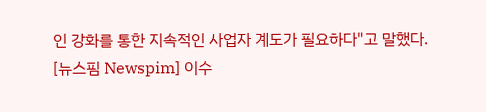인 강화를 통한 지속적인 사업자 계도가 필요하다"고 말했다.
[뉴스핌 Newspim] 이수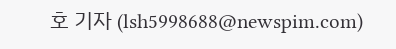호 기자 (lsh5998688@newspim.com)